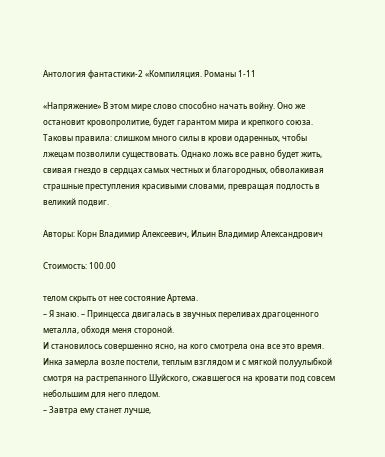Антология фантастики-2 «Компиляция. Романы 1-11

«Напряжение» В этом мире слово способно начать войну. Оно же остановит кровопролитие, будет гарантом мира и крепкого союза. Таковы правила: слишком много силы в крови одаренных, чтобы лжецам позволили существовать. Однако ложь все равно будет жить, свивая гнездо в сердцах самых честных и благородных, обволакивая страшные преступления красивыми словами, превращая подлость в великий подвиг.

Авторы: Корн Владимир Алексеевич, Ильин Владимир Александрович

Стоимость: 100.00

телом скрыть от нее состояние Артема.
– Я знаю. – Принцесса двигалась в звучных переливах драгоценного металла, обходя меня стороной.
И становилось совершенно ясно, на кого смотрела она все это время.
Инка замерла возле постели, теплым взглядом и с мягкой полуулыбкой смотря на растрепанного Шуйского, сжавшегося на кровати под совсем небольшим для него пледом.
– Завтра ему станет лучше,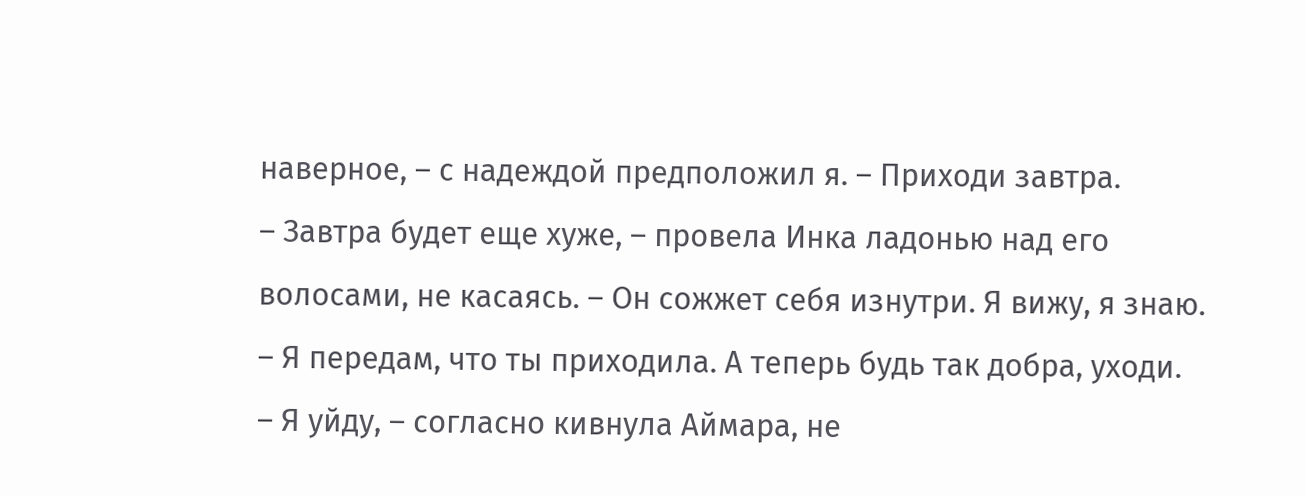наверное, – с надеждой предположил я. – Приходи завтра.
– Завтра будет еще хуже, – провела Инка ладонью над его волосами, не касаясь. – Он сожжет себя изнутри. Я вижу, я знаю.
– Я передам, что ты приходила. А теперь будь так добра, уходи.
– Я уйду, – согласно кивнула Аймара, не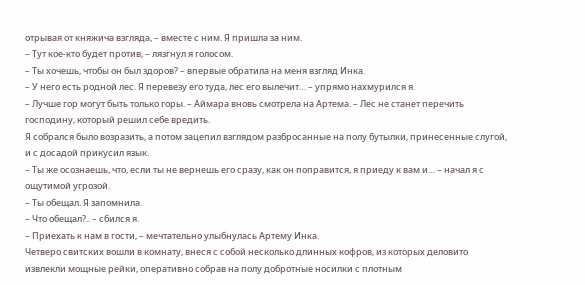отрывая от княжича взгляда, – вместе с ним. Я пришла за ним.
– Тут кое-кто будет против, – лязгнул я голосом.
– Ты хочешь, чтобы он был здоров? – впервые обратила на меня взгляд Инка.
– У него есть родной лес. Я перевезу его туда, лес его вылечит… – упрямо нахмурился я.
– Лучше гор могут быть только горы. – Аймара вновь смотрела на Артема. – Лес не станет перечить господину, который решил себе вредить.
Я собрался было возразить, а потом зацепил взглядом разбросанные на полу бутылки, принесенные слугой, и с досадой прикусил язык.
– Ты же осознаешь, что, если ты не вернешь его сразу, как он поправится, я приеду к вам и… – начал я с ощутимой угрозой.
– Ты обещал. Я запомнила.
– Что обещал?.. – сбился я.
– Приехать к нам в гости, – мечтательно улыбнулась Артему Инка.
Четверо свитских вошли в комнату, внеся с собой несколько длинных кофров, из которых деловито извлекли мощные рейки, оперативно собрав на полу добротные носилки с плотным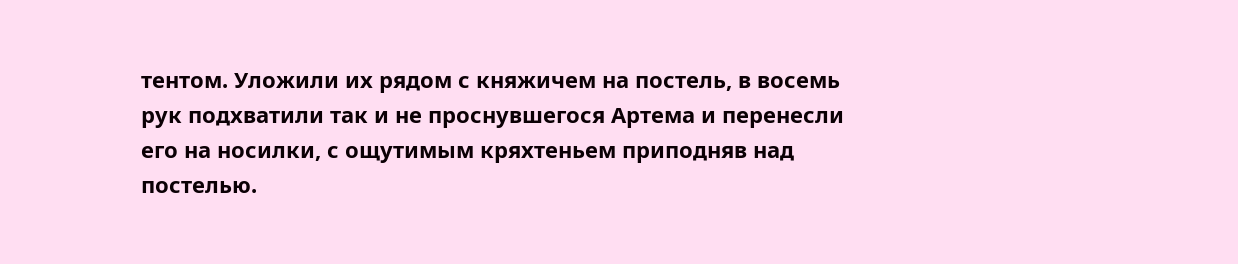тентом. Уложили их рядом с княжичем на постель, в восемь рук подхватили так и не проснувшегося Артема и перенесли его на носилки, с ощутимым кряхтеньем приподняв над постелью.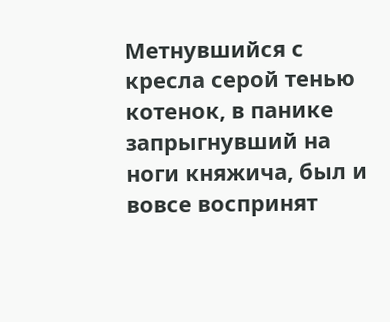Метнувшийся с кресла серой тенью котенок, в панике запрыгнувший на ноги княжича, был и вовсе воспринят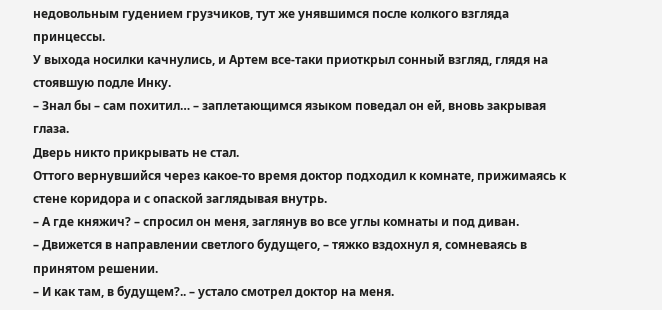недовольным гудением грузчиков, тут же унявшимся после колкого взгляда принцессы.
У выхода носилки качнулись, и Артем все-таки приоткрыл сонный взгляд, глядя на стоявшую подле Инку.
– Знал бы – сам похитил… – заплетающимся языком поведал он ей, вновь закрывая глаза.
Дверь никто прикрывать не стал.
Оттого вернувшийся через какое-то время доктор подходил к комнате, прижимаясь к стене коридора и с опаской заглядывая внутрь.
– А где княжич? – спросил он меня, заглянув во все углы комнаты и под диван.
– Движется в направлении светлого будущего, – тяжко вздохнул я, сомневаясь в принятом решении.
– И как там, в будущем?.. – устало смотрел доктор на меня.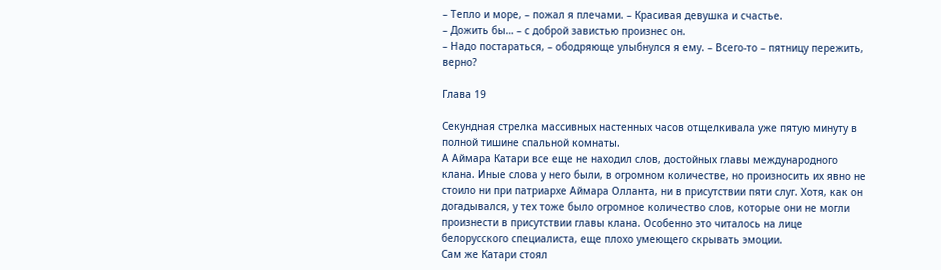– Тепло и море, – пожал я плечами. – Красивая девушка и счастье.
– Дожить бы… – с доброй завистью произнес он.
– Надо постараться, – ободряюще улыбнулся я ему. – Всего-то – пятницу пережить, верно?

Глава 19

Секундная стрелка массивных настенных часов отщелкивала уже пятую минуту в полной тишине спальной комнаты.
А Аймара Катари все еще не находил слов, достойных главы международного клана. Иные слова у него были, в огромном количестве, но произносить их явно не стоило ни при патриархе Аймара Олланта, ни в присутствии пяти слуг. Хотя, как он догадывался, у тех тоже было огромное количество слов, которые они не могли произнести в присутствии главы клана. Особенно это читалось на лице белорусского специалиста, еще плохо умеющего скрывать эмоции.
Сам же Катари стоял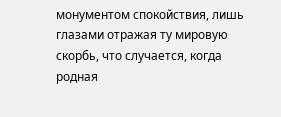монументом спокойствия, лишь глазами отражая ту мировую скорбь, что случается, когда родная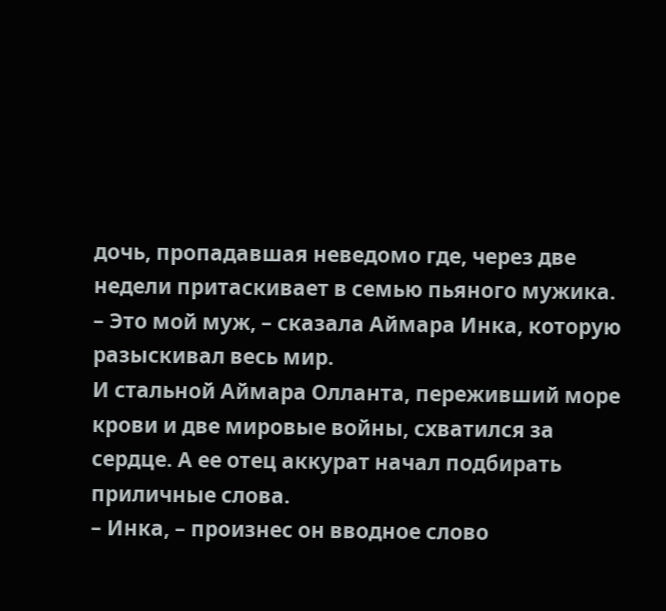дочь, пропадавшая неведомо где, через две недели притаскивает в семью пьяного мужика.
– Это мой муж, – сказала Аймара Инка, которую разыскивал весь мир.
И стальной Аймара Олланта, переживший море крови и две мировые войны, схватился за сердце. А ее отец аккурат начал подбирать приличные слова.
– Инка, – произнес он вводное слово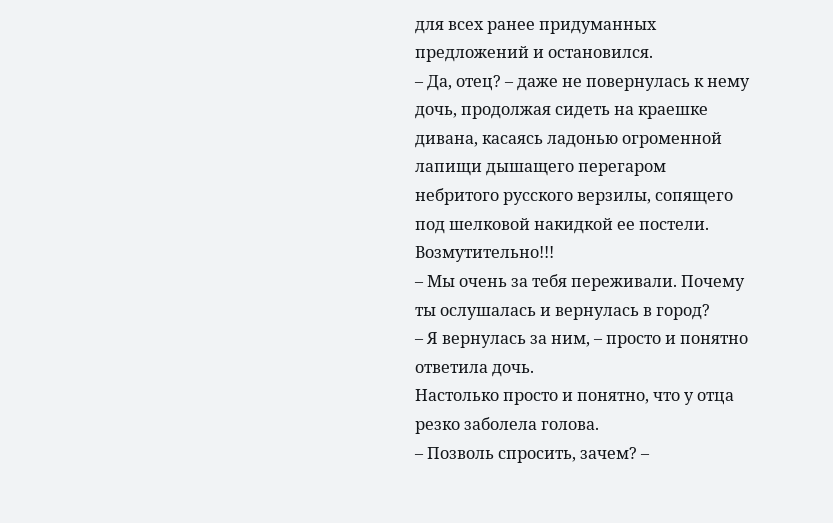для всех ранее придуманных предложений и остановился.
– Да, отец? – даже не повернулась к нему дочь, продолжая сидеть на краешке дивана, касаясь ладонью огроменной лапищи дышащего перегаром небритого русского верзилы, сопящего под шелковой накидкой ее постели.
Возмутительно!!!
– Мы очень за тебя переживали. Почему ты ослушалась и вернулась в город?
– Я вернулась за ним, – просто и понятно ответила дочь.
Настолько просто и понятно, что у отца резко заболела голова.
– Позволь спросить, зачем? –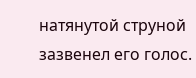натянутой струной зазвенел его голос.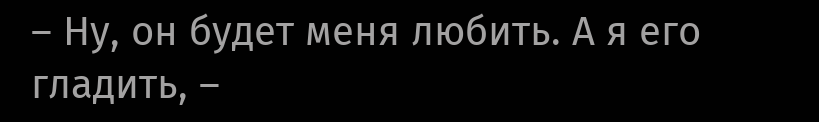– Ну, он будет меня любить. А я его гладить, –